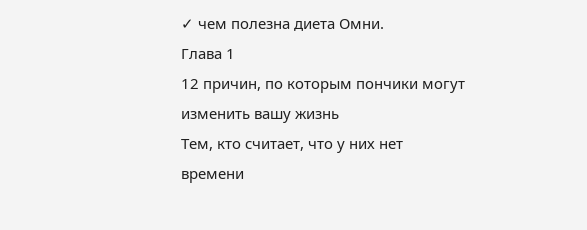✓ чем полезна диета Омни.
Глава 1
12 причин, по которым пончики могут изменить вашу жизнь
Тем, кто считает, что у них нет времени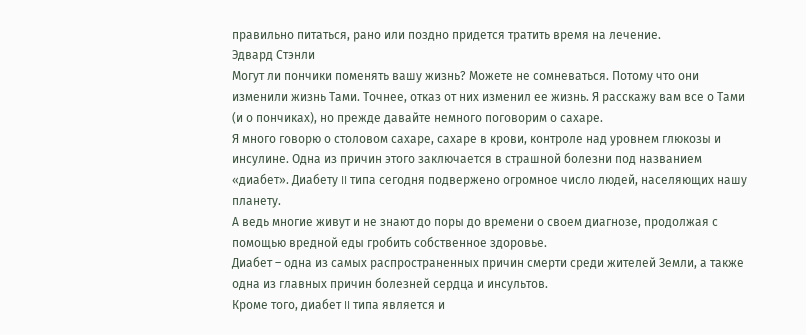правильно питаться, рано или поздно придется тратить время на лечение.
Эдвард Стэнли
Могут ли пончики поменять вашу жизнь? Можете не сомневаться. Потому что они изменили жизнь Тами. Точнее, отказ от них изменил ее жизнь. Я расскажу вам все о Тами (и о пончиках), но прежде давайте немного поговорим о сахаре.
Я много говорю о столовом сахаре, сахаре в крови, контроле над уровнем глюкозы и инсулине. Одна из причин этого заключается в страшной болезни под названием «диабет». Диабету II типа сегодня подвержено огромное число людей, населяющих нашу планету.
А ведь многие живут и не знают до поры до времени о своем диагнозе, продолжая с помощью вредной еды гробить собственное здоровье.
Диабет – одна из самых распространенных причин смерти среди жителей Земли, а также одна из главных причин болезней сердца и инсультов.
Кроме того, диабет II типа является и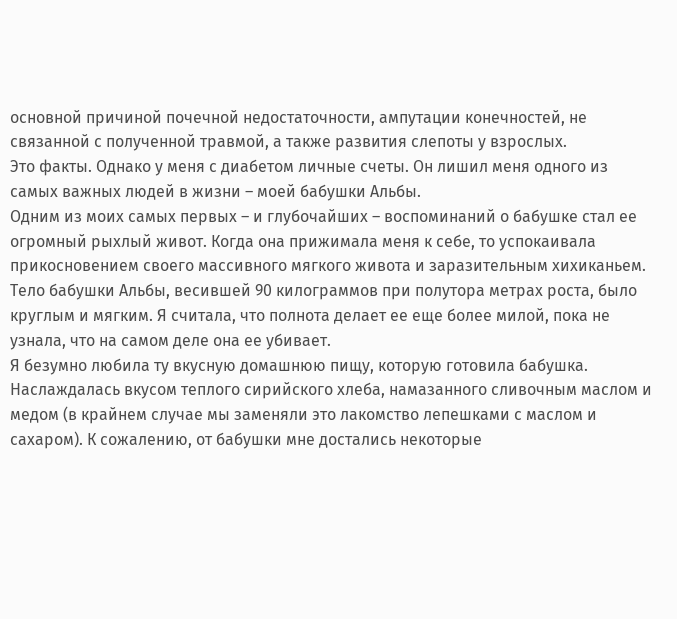основной причиной почечной недостаточности, ампутации конечностей, не связанной с полученной травмой, а также развития слепоты у взрослых.
Это факты. Однако у меня с диабетом личные счеты. Он лишил меня одного из самых важных людей в жизни – моей бабушки Альбы.
Одним из моих самых первых – и глубочайших – воспоминаний о бабушке стал ее огромный рыхлый живот. Когда она прижимала меня к себе, то успокаивала прикосновением своего массивного мягкого живота и заразительным хихиканьем. Тело бабушки Альбы, весившей 90 килограммов при полутора метрах роста, было круглым и мягким. Я считала, что полнота делает ее еще более милой, пока не узнала, что на самом деле она ее убивает.
Я безумно любила ту вкусную домашнюю пищу, которую готовила бабушка. Наслаждалась вкусом теплого сирийского хлеба, намазанного сливочным маслом и медом (в крайнем случае мы заменяли это лакомство лепешками с маслом и сахаром). К сожалению, от бабушки мне достались некоторые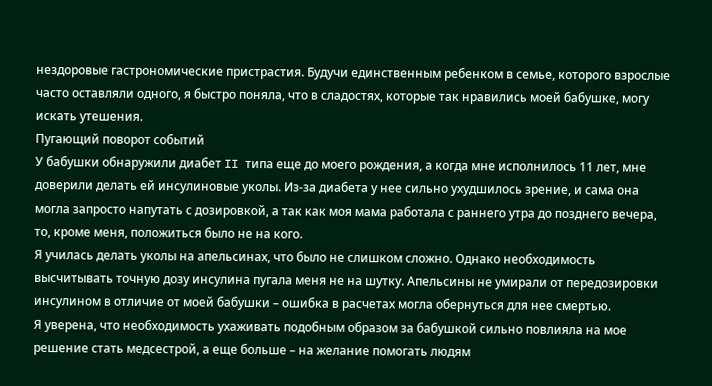нездоровые гастрономические пристрастия. Будучи единственным ребенком в семье, которого взрослые часто оставляли одного, я быстро поняла, что в сладостях, которые так нравились моей бабушке, могу искать утешения.
Пугающий поворот событий
У бабушки обнаружили диабет II типа еще до моего рождения, а когда мне исполнилось 11 лет, мне доверили делать ей инсулиновые уколы. Из-за диабета у нее сильно ухудшилось зрение, и сама она могла запросто напутать с дозировкой, а так как моя мама работала с раннего утра до позднего вечера, то, кроме меня, положиться было не на кого.
Я училась делать уколы на апельсинах, что было не слишком сложно. Однако необходимость высчитывать точную дозу инсулина пугала меня не на шутку. Апельсины не умирали от передозировки инсулином в отличие от моей бабушки – ошибка в расчетах могла обернуться для нее смертью.
Я уверена, что необходимость ухаживать подобным образом за бабушкой сильно повлияла на мое решение стать медсестрой, а еще больше – на желание помогать людям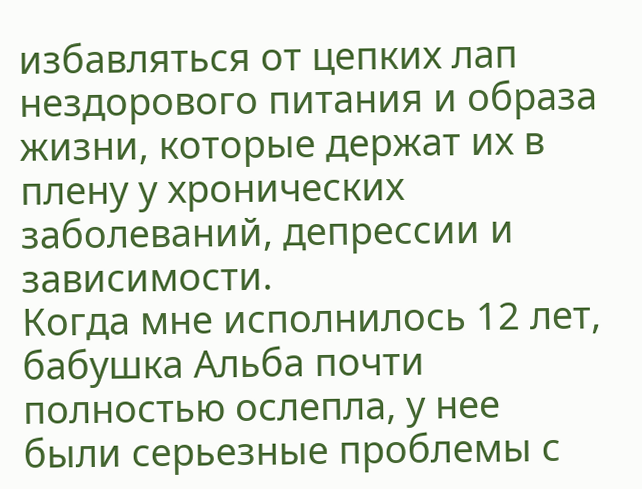избавляться от цепких лап нездорового питания и образа жизни, которые держат их в плену у хронических заболеваний, депрессии и зависимости.
Когда мне исполнилось 12 лет, бабушка Альба почти полностью ослепла, у нее были серьезные проблемы с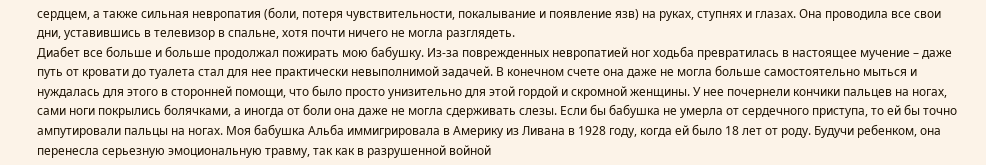сердцем, а также сильная невропатия (боли, потеря чувствительности, покалывание и появление язв) на руках, ступнях и глазах. Она проводила все свои дни, уставившись в телевизор в спальне, хотя почти ничего не могла разглядеть.
Диабет все больше и больше продолжал пожирать мою бабушку. Из-за поврежденных невропатией ног ходьба превратилась в настоящее мучение – даже путь от кровати до туалета стал для нее практически невыполнимой задачей. В конечном счете она даже не могла больше самостоятельно мыться и нуждалась для этого в сторонней помощи, что было просто унизительно для этой гордой и скромной женщины. У нее почернели кончики пальцев на ногах, сами ноги покрылись болячками, а иногда от боли она даже не могла сдерживать слезы. Если бы бабушка не умерла от сердечного приступа, то ей бы точно ампутировали пальцы на ногах. Моя бабушка Альба иммигрировала в Америку из Ливана в 1928 году, когда ей было 18 лет от роду. Будучи ребенком, она перенесла серьезную эмоциональную травму, так как в разрушенной войной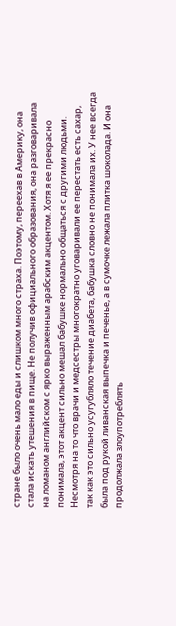стране было очень мало еды и слишком много страха. Поэтому, переехав в Америку, она стала искать утешения в пище. Не получив официального образования, она разговаривала на ломаном английском с ярко выраженным арабским акцентом. Хотя я ее прекрасно понимала, этот акцент сильно мешал бабушке нормально общаться с другими людьми. Несмотря на то что врачи и медсестры многократно уговаривали ее перестать есть сахар, так как это сильно усугубляло течение диабета, бабушка словно не понимала их. У нее всегда была под рукой ливанская выпечка и печенье, а в сумочке лежала плитка шоколада. И она продолжала злоупотреблять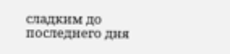сладким до последнего дня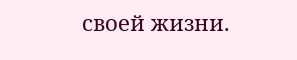своей жизни.